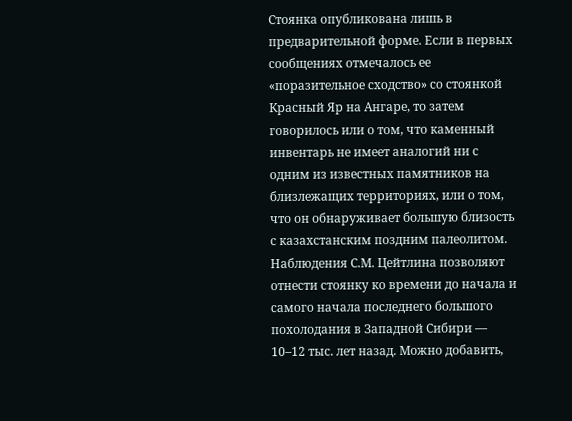Стоянка опубликована лишь в предварительной форме. Если в первых сообщениях отмечалось ее «поразительное сходство» со стоянкой Красный Яр на Ангаре, то затем говорилось или о том, что каменный инвентарь не имеет аналогий ни с одним из известных памятников на близлежащих территориях, или о том, что он обнаруживает большую близость с казахстанским поздним палеолитом.
Наблюдения С.М. Цейтлина позволяют отнести стоянку ко времени до начала и самого начала последнего большого похолодания в Западной Сибири — 10–12 тыс. лет назад. Можно добавить,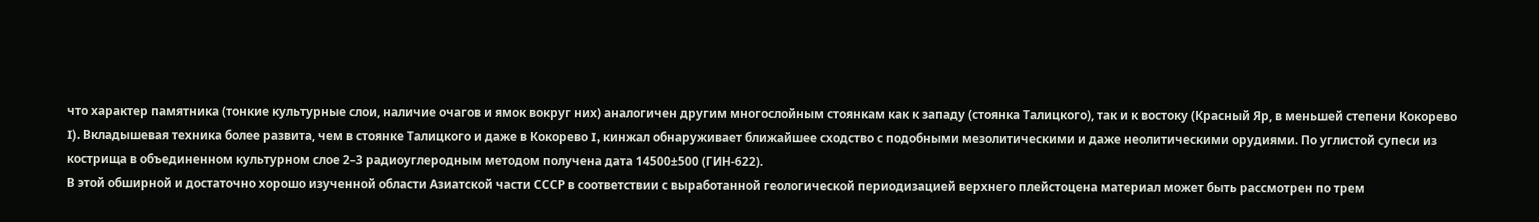что характер памятника (тонкие культурные слои, наличие очагов и ямок вокруг них) аналогичен другим многослойным стоянкам как к западу (стоянка Талицкого), так и к востоку (Красный Яр, в меньшей степени Кокорево I). Вкладышевая техника более развита, чем в стоянке Талицкого и даже в Кокорево I, кинжал обнаруживает ближайшее сходство с подобными мезолитическими и даже неолитическими орудиями. По углистой супеси из кострища в объединенном культурном слое 2–3 радиоуглеродным методом получена дата 14500±500 (ГИН-622).
В этой обширной и достаточно хорошо изученной области Азиатской части СССР в соответствии с выработанной геологической периодизацией верхнего плейстоцена материал может быть рассмотрен по трем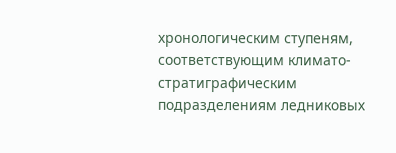хронологическим ступеням, соответствующим климато-стратиграфическим подразделениям ледниковых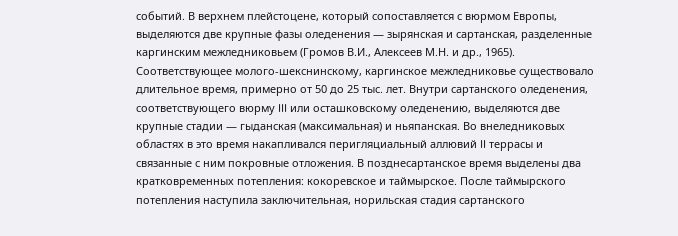событий. В верхнем плейстоцене, который сопоставляется с вюрмом Европы, выделяются две крупные фазы оледенения — зырянская и сартанская, разделенные каргинским межледниковьем (Громов В.И., Алексеев М.Н. и др., 1965). Соответствующее молого-шекснинскому, каргинское межледниковье существовало длительное время, примерно от 50 до 25 тыс. лет. Внутри сартанского оледенения, соответствующего вюрму III или осташковскому оледенению, выделяются две крупные стадии — гыданская (максимальная) и ньяпанская. Во внеледниковых областях в это время накапливался перигляциальный аллювий II террасы и связанные с ним покровные отложения. В позднесартанское время выделены два кратковременных потепления: кокоревское и таймырское. После таймырского потепления наступила заключительная, норильская стадия сартанского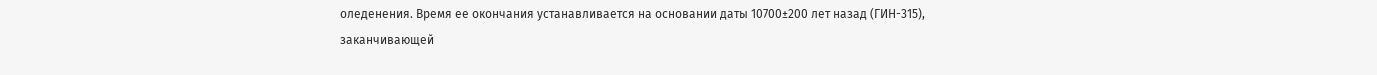оледенения. Время ее окончания устанавливается на основании даты 10700±200 лет назад (ГИН-315), заканчивающей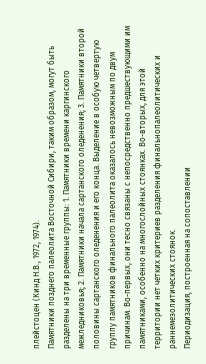плейстоцен (Кинд Н.В., 1972, 1974).
Памятники позднего палеолита Восточной Сибири, таким образом, могут быть разделены на три временные группы: 1. Памятники времени каргинского межледниковья; 2. Памятники начала сартанского оледенения; 3. Памятники второй половины сартанского оледенения и его конца. Выделение в особую четвертую группу памятников финального палеолита оказалось невозможным по двум причинам. Во-первых, они тесно связаны с непосредственно предшествующими им памятниками, особенно на многослойных стоянках. Во-вторых, для этой территории нет четких критериев разделения финальнопалеолитических и раннемезолитических стоянок.
Периодизация, построенная на сопоставлении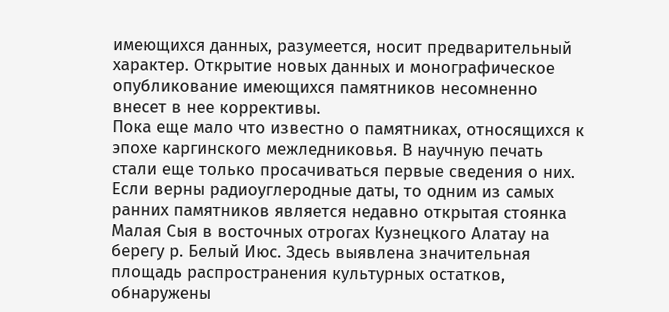имеющихся данных, разумеется, носит предварительный характер. Открытие новых данных и монографическое опубликование имеющихся памятников несомненно внесет в нее коррективы.
Пока еще мало что известно о памятниках, относящихся к эпохе каргинского межледниковья. В научную печать стали еще только просачиваться первые сведения о них. Если верны радиоуглеродные даты, то одним из самых ранних памятников является недавно открытая стоянка Малая Сыя в восточных отрогах Кузнецкого Алатау на берегу р. Белый Июс. Здесь выявлена значительная площадь распространения культурных остатков, обнаружены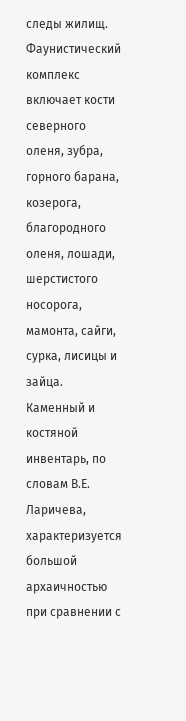следы жилищ. Фаунистический комплекс включает кости северного оленя, зубра, горного барана, козерога, благородного оленя, лошади, шерстистого носорога, мамонта, сайги, сурка, лисицы и зайца. Каменный и костяной инвентарь, по словам В.Е. Ларичева, характеризуется большой архаичностью при сравнении с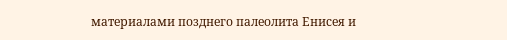материалами позднего палеолита Енисея и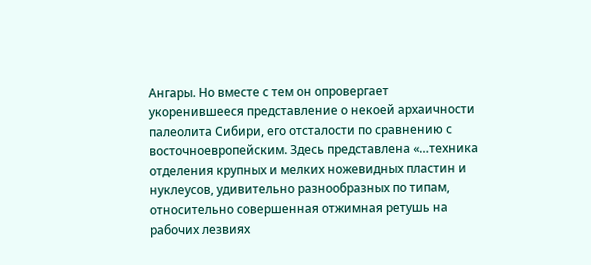Ангары. Но вместе с тем он опровергает укоренившееся представление о некоей архаичности палеолита Сибири, его отсталости по сравнению с восточноевропейским. Здесь представлена «…техника отделения крупных и мелких ножевидных пластин и нуклеусов, удивительно разнообразных по типам, относительно совершенная отжимная ретушь на рабочих лезвиях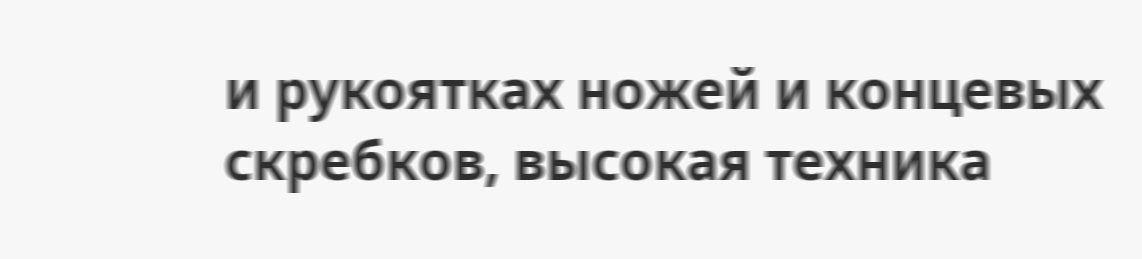и рукоятках ножей и концевых скребков, высокая техника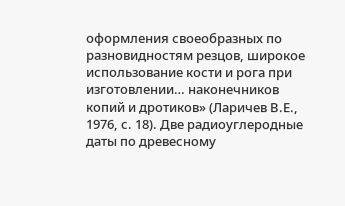оформления своеобразных по разновидностям резцов, широкое использование кости и рога при изготовлении… наконечников копий и дротиков» (Ларичев В.Е., 1976, с. 18). Две радиоуглеродные даты по древесному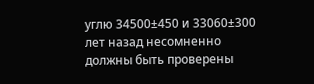углю 34500±450 и 33060±300 лет назад несомненно должны быть проверены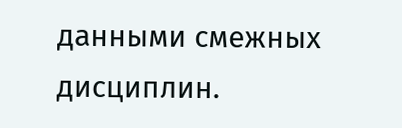данными смежных дисциплин.